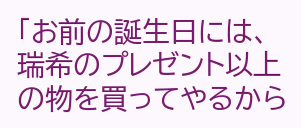「お前の誕生日には、瑞希のプレゼント以上の物を買ってやるから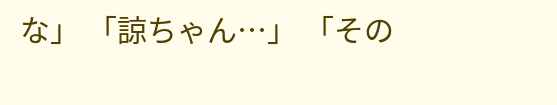な」 「諒ちゃん…」 「その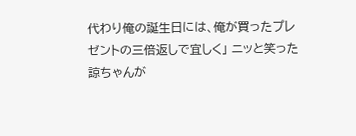代わり俺の誕生日には、俺が買ったプレゼントの三倍返しで宜しく」 ニッと笑った諒ちゃんが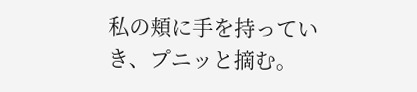私の頬に手を持っていき、プニッと摘む。